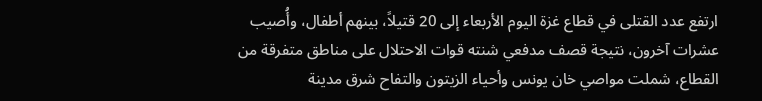ارتفع عدد القتلى في قطاع غزة اليوم الأربعاء إلى 20 قتيلاً، بينهم أطفال، وأُصيب عشرات آخرون، نتيجة قصف مدفعي شنته قوات الاحتلال على مناطق متفرقة من القطاع، شملت مواصي خان يونس وأحياء الزيتون والتفاح شرق مدينة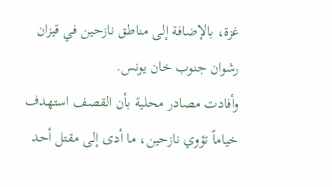غزة، بالإضافة إلى مناطق نازحين في قيزان رشوان جنوب خان يونس.
وأفادت مصادر محلية بأن القصف استهدف خياماً تؤوي نازحين، ما أدى إلى مقتل أحد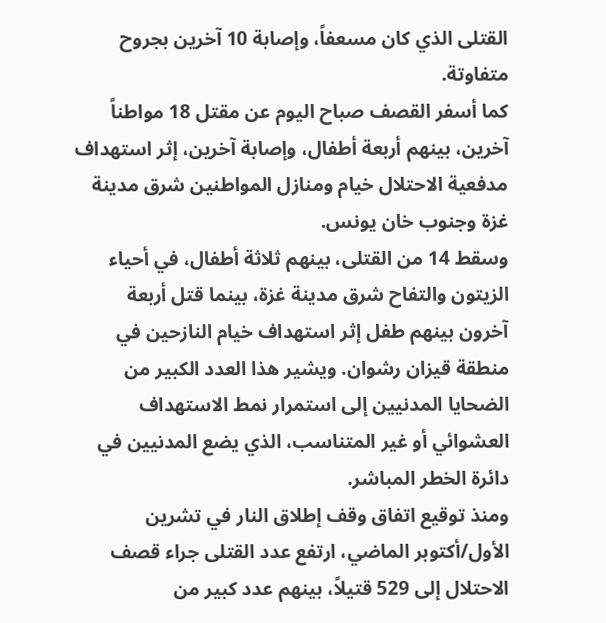القتلى الذي كان مسعفاً، وإصابة 10 آخرين بجروح متفاوتة.
كما أسفر القصف صباح اليوم عن مقتل 18 مواطناً آخرين، بينهم أربعة أطفال، وإصابة آخرين، إثر استهداف مدفعية الاحتلال خيام ومنازل المواطنين شرق مدينة غزة وجنوب خان يونس.
وسقط 14 من القتلى، بينهم ثلاثة أطفال، في أحياء الزيتون والتفاح شرق مدينة غزة، بينما قتل أربعة آخرون بينهم طفل إثر استهداف خيام النازحين في منطقة قيزان رشوان. ويشير هذا العدد الكبير من الضحايا المدنيين إلى استمرار نمط الاستهداف العشوائي أو غير المتناسب، الذي يضع المدنيين في دائرة الخطر المباشر.
ومنذ توقيع اتفاق وقف إطلاق النار في تشرين الأول/أكتوبر الماضي، ارتفع عدد القتلى جراء قصف الاحتلال إلى 529 قتيلاً، بينهم عدد كبير من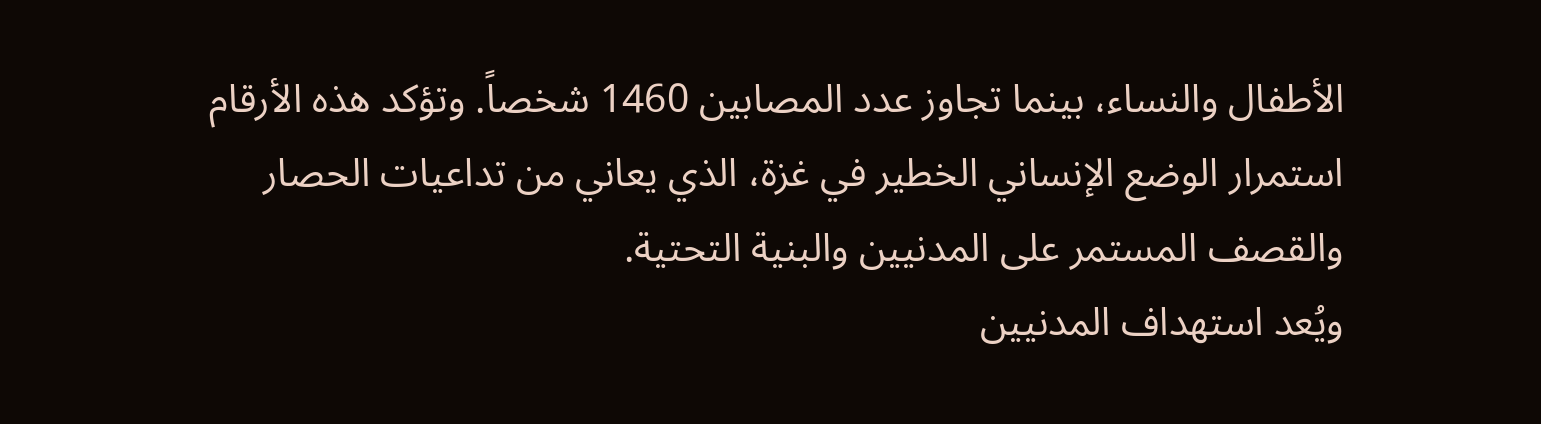الأطفال والنساء، بينما تجاوز عدد المصابين 1460 شخصاً. وتؤكد هذه الأرقام استمرار الوضع الإنساني الخطير في غزة، الذي يعاني من تداعيات الحصار والقصف المستمر على المدنيين والبنية التحتية.
ويُعد استهداف المدنيين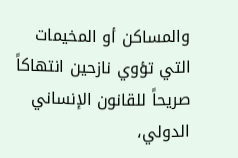والمساكن أو المخيمات التي تؤوي نازحين انتهاكاً صريحاً للقانون الإنساني الدولي،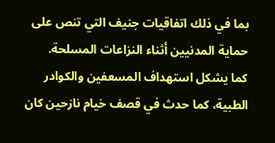بما في ذلك اتفاقيات جنيف التي تنص على حماية المدنيين أثناء النزاعات المسلحة.
كما يشكل استهداف المسعفين والكوادر الطبية، كما حدث في قصف خيام نازحين كان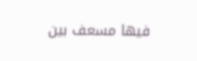فيها مسعف بين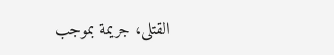القتلى، جريمة بموجب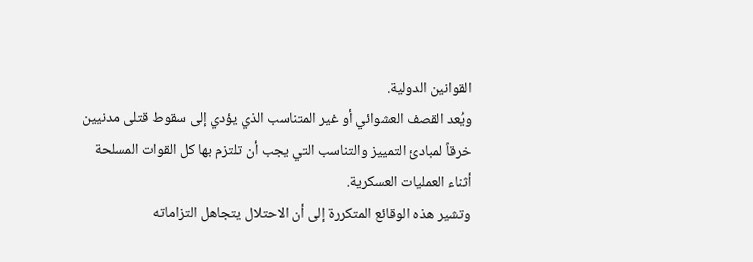القوانين الدولية.
ويُعد القصف العشوائي أو غير المتناسب الذي يؤدي إلى سقوط قتلى مدنيين خرقاً لمبادئ التمييز والتناسب التي يجب أن تلتزم بها كل القوات المسلحة أثناء العمليات العسكرية.
وتشير هذه الوقائع المتكررة إلى أن الاحتلال يتجاهل التزاماته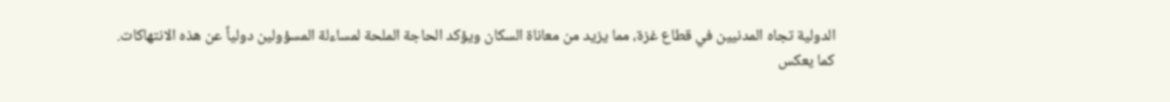الدولية تجاه المدنيين في قطاع غزة، مما يزيد من معاناة السكان ويؤكد الحاجة الملحة لمساءلة المسؤولين دولياً عن هذه الانتهاكات.
كما يعكس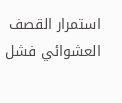استمرار القصف العشوائي فشل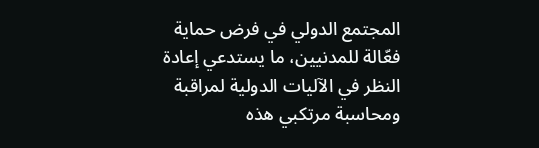المجتمع الدولي في فرض حماية فعّالة للمدنيين، ما يستدعي إعادة النظر في الآليات الدولية لمراقبة ومحاسبة مرتكبي هذه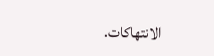الانتهاكات.